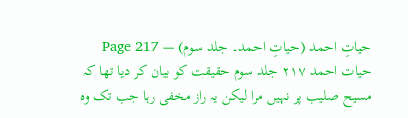حیاتِ احمد (حیاتِ احمد۔ جلد سوم) — Page 217
حیات احمد ۲۱۷ جلد سوم حقیقت کو بیان کر دیا تھا کہ مسیح صلیب پر نہیں مرا لیکن یہ راز مخفی رہا جب تک وہ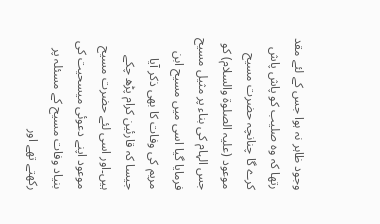وجود ظاہر نہ ہوا جس کے لئے مقد رتھا کہ وہ صلیب کو پاش پاش کرے گا چنانچہ حضرت مسیح موعود (علیہ الصلوۃ والسلام) کو جس الہام کی بناء پر مثیل مسیح فرمایا گیا اسی میں مسیح ابن مریم کی وفات کا بھی ذکر آیا جیسا کہ قارئین کرام پڑھ چکے ہیں۔اور اسی لئے حضرت مسیح موعود اپنے دعوئی میسحیت کی بنیاد وفات مسیح کے مسئلہ پر رکھتے تھے اور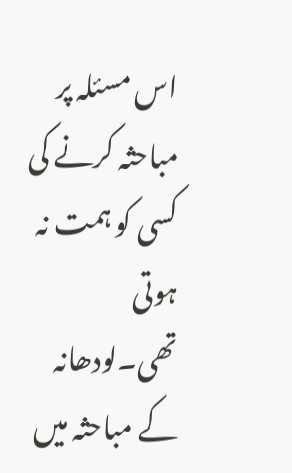اس مسئلہ پر مباحثہ کرنے کی کسی کو ہمت نہ ہوتی تھی۔لودھانہ کے مباحثہ میں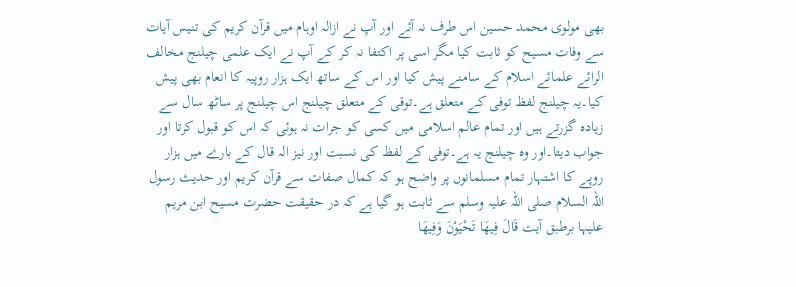بھی مولوی محمد حسین اس طرف نہ آئے اور آپ نے ازالہ اوہام میں قرآن کریم کی تنیس آیات سے وفات مسیح کو ثابت کیا مگر اسی پر اکتفا نہ کر کے آپ نے ایک علمی چیلنج مخالف الرائے علمائے اسلام کے سامنے پیش کیا اور اس کے ساتھ ایک ہزار روپیہ کا انعام بھی پیش کیا۔یہ چیلنج لفظ توفی کے متعلق ہے۔توقی کے متعلق چیلنج اس چیلنج پر ساٹھ سال سے زیادہ گزرتے ہیں اور تمام عالم اسلامی میں کسی کو جرات نہ ہوئی کہ اس کو قبول کرتا اور جواب دیتا۔اور وہ چیلنج یہ ہے۔توفی کے لفظ کی نسبت اور نیز الہ قال کے بارے میں ہزار روپے کا اشتہار تمام مسلمانوں پر واضح ہو کہ کمال صفات سے قرآن کریم اور حدیث رسول اللہ السلام صلی اللہ علیہ وسلم سے ثابت ہو گیا ہے کہ در حقیقت حضرت مسیح ابن مریم علیہا برطبق آیت قَالَ فِيهَا تَحْيَوْنَ وَفِيهَا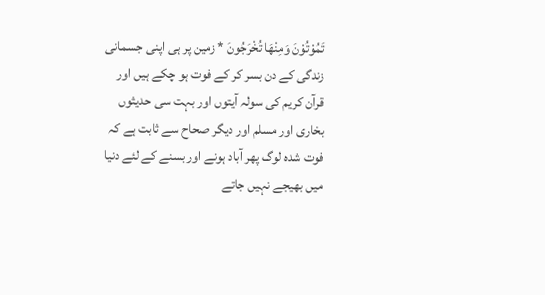تَمُوْتُوْنَ وَمِنْهَا تُخْرَجُونَ * زمین پر ہی اپنی جسمانی زندگی کے دن بسر کر کے فوت ہو چکے ہیں اور قرآن کریم کی سولہ آیتوں اور بہت سی حدیثوں بخاری اور مسلم اور دیگر صحاح سے ثابت ہے کہ فوت شدہ لوگ پھر آباد ہونے اور بسنے کے لئے دنیا میں بھیجے نہیں جاتے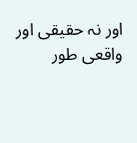اور نہ حقیقی اور واقعی طور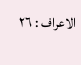الاعراف : ٢٦